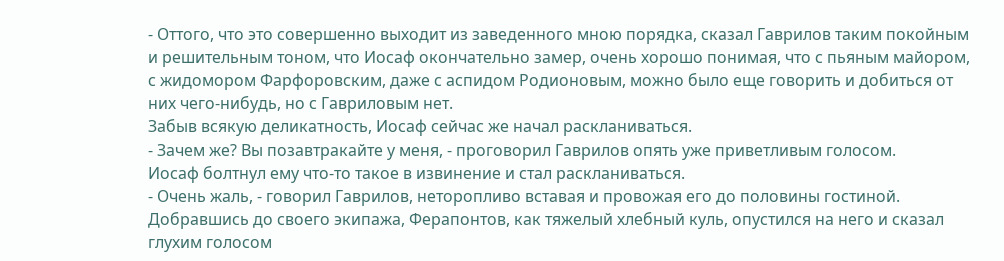- Оттого, что это совершенно выходит из заведенного мною порядка, сказал Гаврилов таким покойным и решительным тоном, что Иосаф окончательно замер, очень хорошо понимая, что с пьяным майором, с жидомором Фарфоровским, даже с аспидом Родионовым, можно было еще говорить и добиться от них чего-нибудь, но с Гавриловым нет.
Забыв всякую деликатность, Иосаф сейчас же начал раскланиваться.
- Зачем же? Вы позавтракайте у меня, - проговорил Гаврилов опять уже приветливым голосом.
Иосаф болтнул ему что-то такое в извинение и стал раскланиваться.
- Очень жаль, - говорил Гаврилов, неторопливо вставая и провожая его до половины гостиной.
Добравшись до своего экипажа, Ферапонтов, как тяжелый хлебный куль, опустился на него и сказал глухим голосом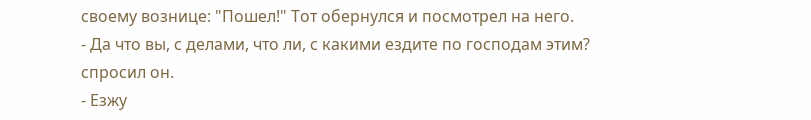своему вознице: "Пошел!" Тот обернулся и посмотрел на него.
- Да что вы, с делами, что ли, с какими ездите по господам этим? спросил он.
- Езжу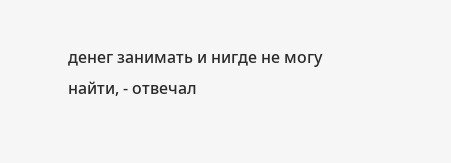денег занимать и нигде не могу найти, - отвечал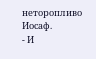неторопливо Иосаф.
- И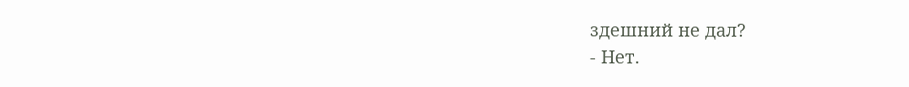здешний не дал?
- Нет.